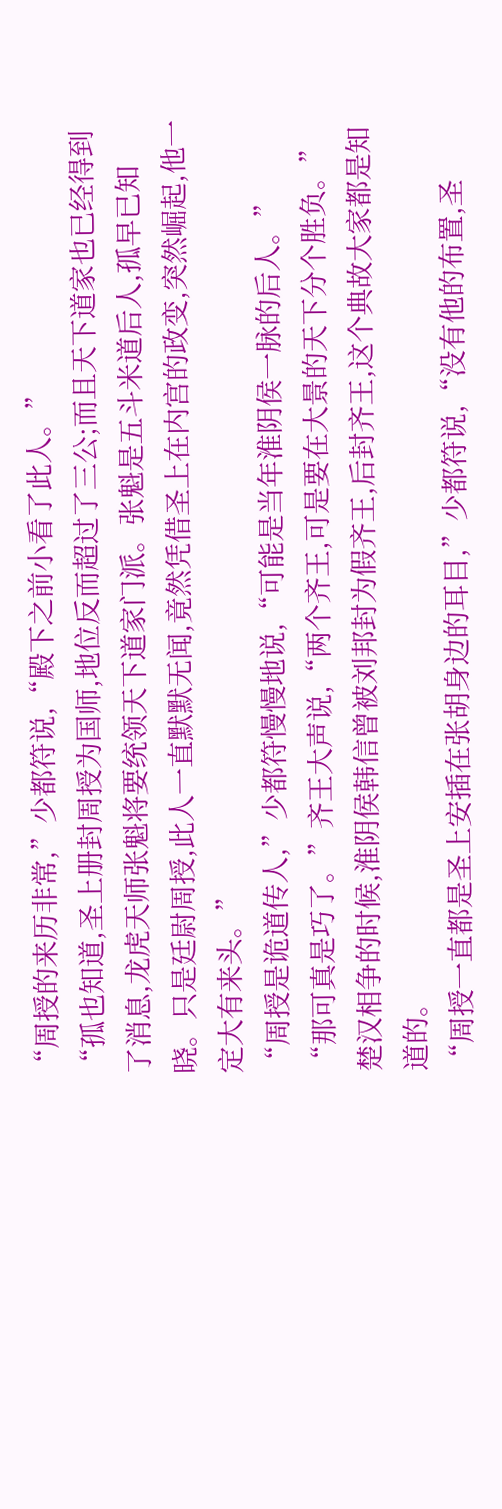“周授的来历非常,”少都符说,“殿下之前小看了此人。”
“孤也知道,圣上册封周授为国师,地位反而超过了三公;而且天下道家也已经得到了消息,龙虎天师张魁将要统领天下道家门派。张魁是五斗米道后人,孤早已知晓。只是廷尉周授,此人一直默默无闻,竟然凭借圣上在内宫的政变,突然崛起,他一定大有来头。”
“周授是诡道传人,”少都符慢慢地说,“可能是当年淮阴侯一脉的后人。”
“那可真是巧了。”齐王大声说,“两个齐王,可是要在大景的天下分个胜负。”
楚汉相争的时候,淮阴侯韩信曾被刘邦封为假齐王,后封齐王,这个典故大家都是知道的。
“周授一直都是圣上安插在张胡身边的耳目,”少都符说,“没有他的布置,圣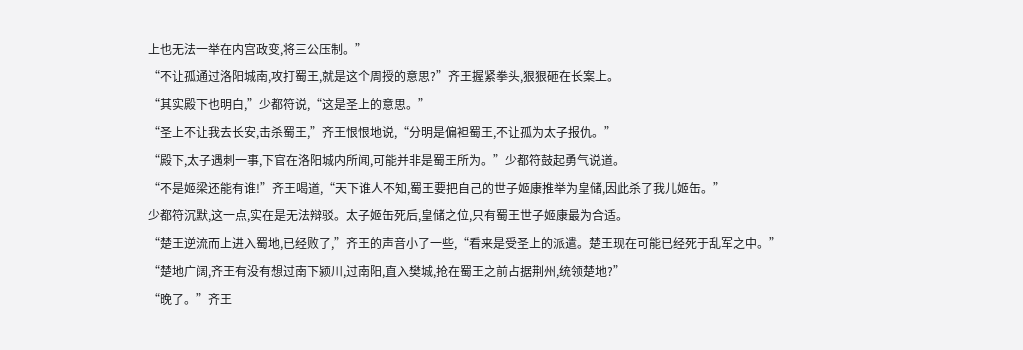上也无法一举在内宫政变,将三公压制。”
“不让孤通过洛阳城南,攻打蜀王,就是这个周授的意思?”齐王握紧拳头,狠狠砸在长案上。
“其实殿下也明白,”少都符说,“这是圣上的意思。”
“圣上不让我去长安,击杀蜀王,”齐王恨恨地说,“分明是偏袒蜀王,不让孤为太子报仇。”
“殿下,太子遇刺一事,下官在洛阳城内所闻,可能并非是蜀王所为。”少都符鼓起勇气说道。
“不是姬梁还能有谁!”齐王喝道,“天下谁人不知,蜀王要把自己的世子姬康推举为皇储,因此杀了我儿姬缶。”
少都符沉默,这一点,实在是无法辩驳。太子姬缶死后,皇储之位,只有蜀王世子姬康最为合适。
“楚王逆流而上进入蜀地,已经败了,”齐王的声音小了一些,“看来是受圣上的派遣。楚王现在可能已经死于乱军之中。”
“楚地广阔,齐王有没有想过南下颍川,过南阳,直入樊城,抢在蜀王之前占据荆州,统领楚地?”
“晚了。”齐王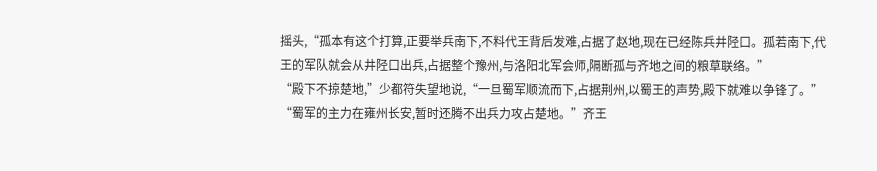摇头,“孤本有这个打算,正要举兵南下,不料代王背后发难,占据了赵地,现在已经陈兵井陉口。孤若南下,代王的军队就会从井陉口出兵,占据整个豫州,与洛阳北军会师,隔断孤与齐地之间的粮草联络。”
“殿下不掠楚地,”少都符失望地说,“一旦蜀军顺流而下,占据荆州,以蜀王的声势,殿下就难以争锋了。”
“蜀军的主力在雍州长安,暂时还腾不出兵力攻占楚地。”齐王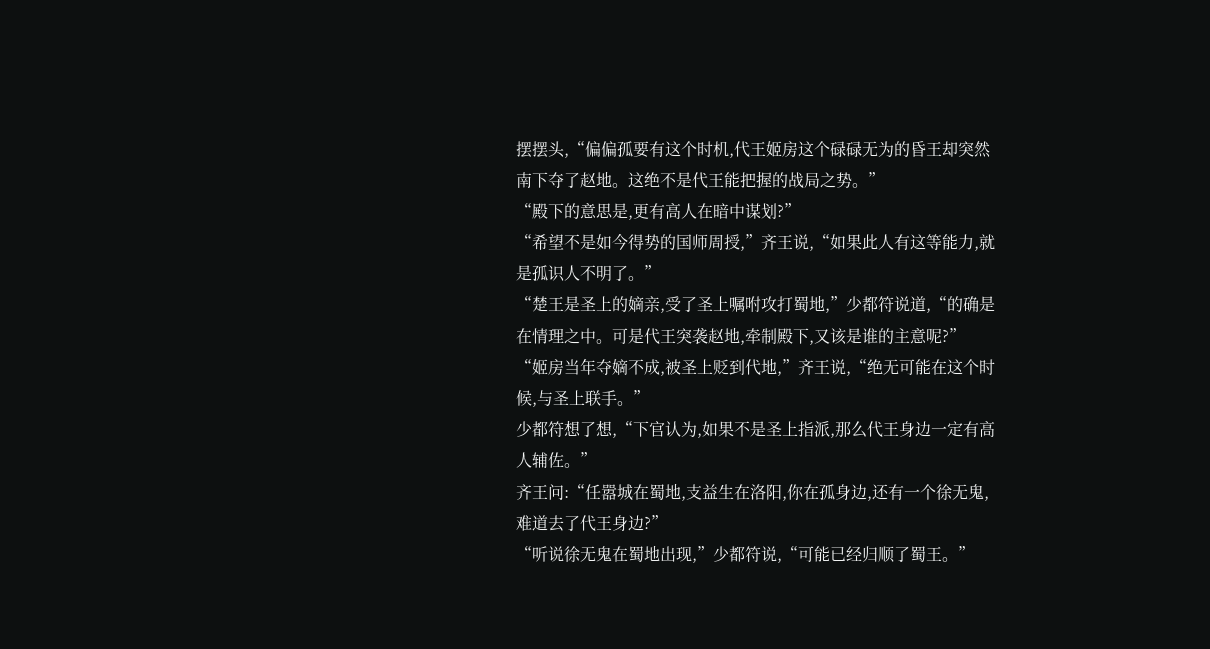摆摆头,“偏偏孤要有这个时机,代王姬房这个碌碌无为的昏王却突然南下夺了赵地。这绝不是代王能把握的战局之势。”
“殿下的意思是,更有高人在暗中谋划?”
“希望不是如今得势的国师周授,”齐王说,“如果此人有这等能力,就是孤识人不明了。”
“楚王是圣上的嫡亲,受了圣上嘱咐攻打蜀地,”少都符说道,“的确是在情理之中。可是代王突袭赵地,牵制殿下,又该是谁的主意呢?”
“姬房当年夺嫡不成,被圣上贬到代地,”齐王说,“绝无可能在这个时候,与圣上联手。”
少都符想了想,“下官认为,如果不是圣上指派,那么代王身边一定有高人辅佐。”
齐王问:“任嚣城在蜀地,支益生在洛阳,你在孤身边,还有一个徐无鬼,难道去了代王身边?”
“听说徐无鬼在蜀地出现,”少都符说,“可能已经归顺了蜀王。”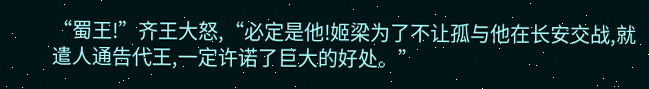“蜀王!”齐王大怒,“必定是他!姬梁为了不让孤与他在长安交战,就遣人通告代王,一定许诺了巨大的好处。”